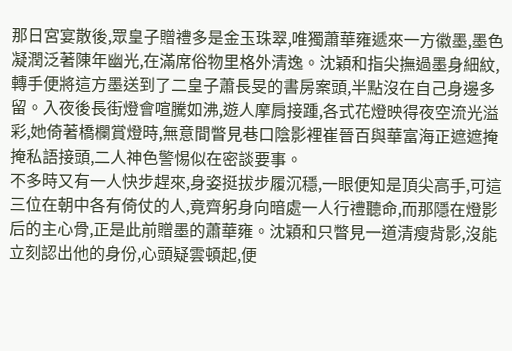那日宮宴散後,眾皇子贈禮多是金玉珠翠,唯獨蕭華雍遞來一方徽墨,墨色凝潤泛著陳年幽光,在滿席俗物里格外清逸。沈穎和指尖撫過墨身細紋,轉手便將這方墨送到了二皇子蕭長旻的書房案頭,半點沒在自己身邊多留。入夜後長街燈會喧騰如沸,遊人摩肩接踵,各式花燈映得夜空流光溢彩,她倚著橋欄賞燈時,無意間瞥見巷口陰影裡崔晉百與華富海正遮遮掩掩私語接頭,二人神色警惕似在密談要事。
不多時又有一人快步趕來,身姿挺拔步履沉穩,一眼便知是頂尖高手,可這三位在朝中各有倚仗的人,竟齊躬身向暗處一人行禮聽命,而那隱在燈影后的主心骨,正是此前贈墨的蕭華雍。沈穎和只瞥見一道清瘦背影,沒能立刻認出他的身份,心頭疑雲頓起,便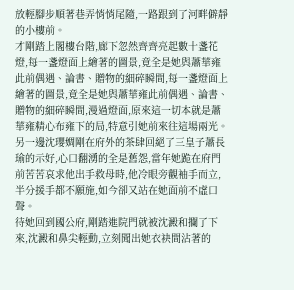放輕腳步順著巷弄悄悄尾隨,一路跟到了河畔僻靜的小樓前。
才剛踏上閣樓台階,廊下忽然齊齊亮起數十盞花燈,每一盞燈面上繪著的圖景,竟全是她與蕭華雍此前偶遇、論書、贈物的細碎瞬間,每一盞燈面上繪著的圖景,竟全是她與蕭華雍此前偶遇、論書、贈物的細碎瞬間,漫過燈面,原來這一切本就是蕭華雍精心布雍下的局,特意引她前來往這場兩光。另一邊沈瓔婤剛在府外的茶肆回絕了三皇子蕭長瑜的示好,心口翻湧的全是舊怨,當年她跪在府門前苦苦哀求他出手救母時,他冷眼旁觀袖手而立,半分援手都不願施,如今卻又站在她面前不虛口聲。
待她回到國公府,剛踏進院門就被沈澱和攔了下來,沈澱和鼻尖輕動,立刻聞出她衣袂間沾著的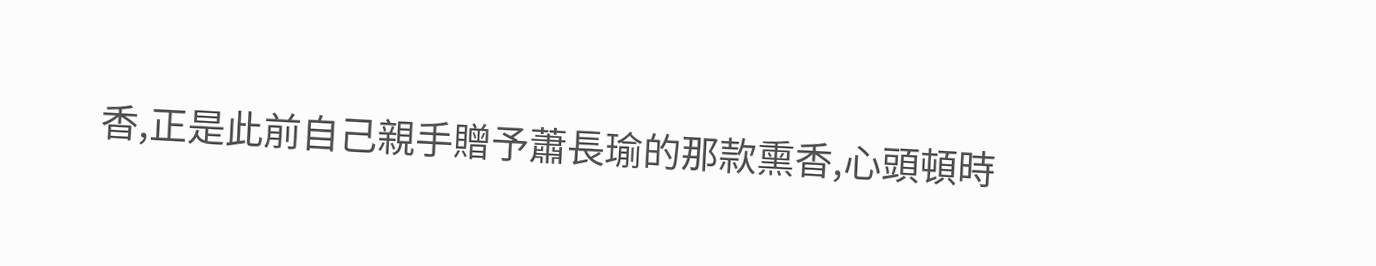香,正是此前自己親手贈予蕭長瑜的那款熏香,心頭頓時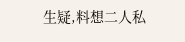生疑,料想二人私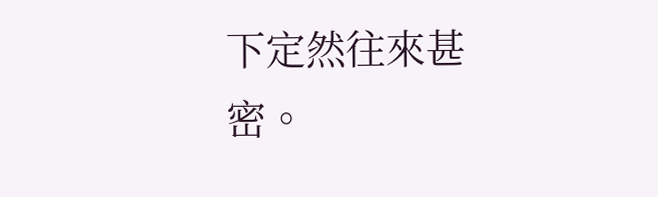下定然往來甚密。